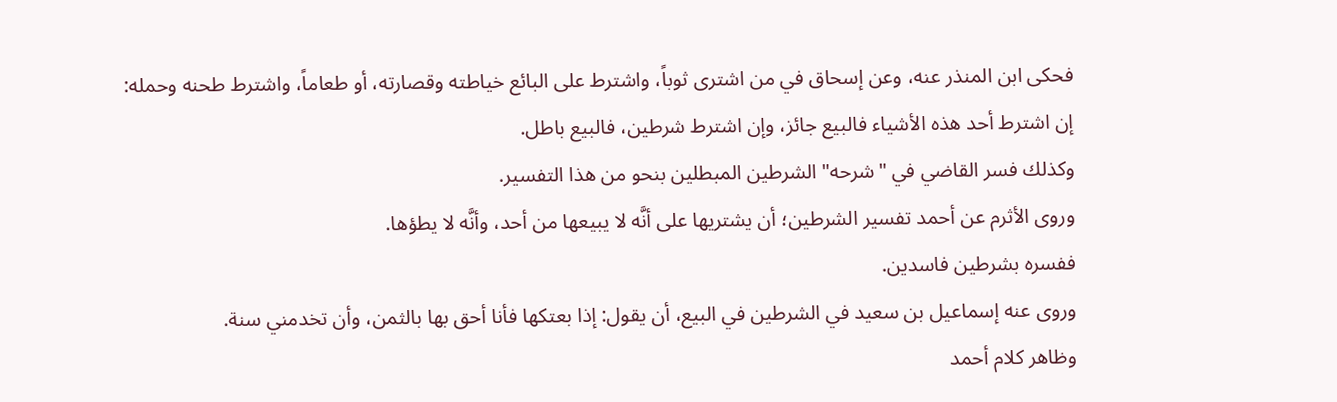فحكى ابن المنذر عنه، وعن إسحاق في من اشترى ثوباً، واشترط على البائع خياطته وقصارته، أو طعاماً، واشترط طحنه وحمله: إن اشترط أحد هذه الأشياء فالبيع جائز، وإن اشترط شرطين، فالبيع باطل.
وكذلك فسر القاضي في "شرحه" الشرطين المبطلين بنحو من هذا التفسير.
وروى الأثرم عن أحمد تفسير الشرطين؛ أن يشتريها على أنَّه لا يبيعها من أحد، وأنَّه لا يطؤها.
ففسره بشرطين فاسدين.
وروى عنه إسماعيل بن سعيد في الشرطين في البيع، أن يقول: إذا بعتكها فأنا أحق بها بالثمن، وأن تخدمني سنة.
وظاهر كلام أحمد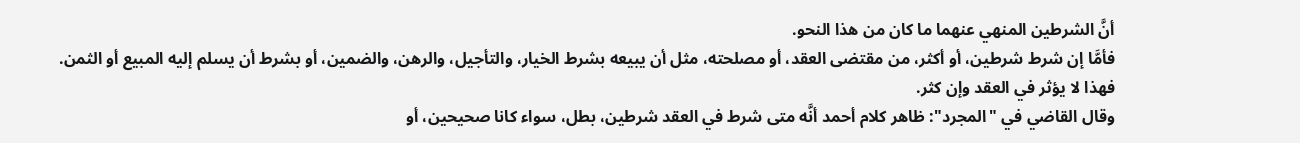أنَّ الشرطين المنهي عنهما ما كان من هذا النحو.
فأمَّا إن شرط شرطين، أو أكثر، من مقتضى العقد، أو مصلحته، مثل أن يبيعه بشرط الخيار، والتأجيل، والرهن، والضمين، أو بشرط أن يسلم إليه المبيع أو الثمن.
فهذا لا يؤثر في العقد وإن كثر.
وقال القاضي في "المجرد": ظاهر كلام أحمد أنَّه متى شرط في العقد شرطين، بطل، سواء كانا صحيحين، أو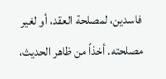فاسدين، لمصلحة العقد، أو لغير مصلحته. أخذاً من ظاهر الحديث،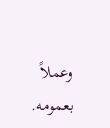وعملاً بعمومه.